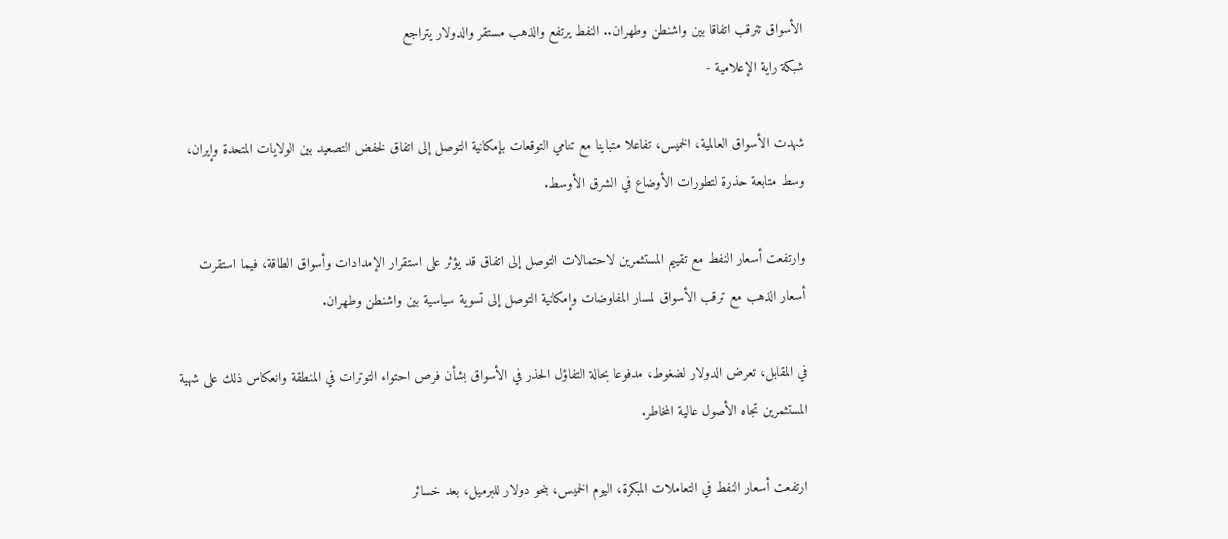الأسواق تترقب اتفاقا بين واشنطن وطهران.. النفط يرتفع والذهب مستقر والدولار يتراجع
شبكة راية الإعلامية -

شهدت الأسواق العالمية، الخميس، تفاعلا متباينا مع تنامي التوقعات بإمكانية التوصل إلى اتفاق لخفض التصعيد بين الولايات المتحدة وإيران، وسط متابعة حذرة لتطورات الأوضاع في الشرق الأوسط.

وارتفعت أسعار النفط مع تقييم المستثمرين لاحتمالات التوصل إلى اتفاق قد يؤثر على استقرار الإمدادات وأسواق الطاقة، فيما استقرت أسعار الذهب مع ترقب الأسواق لمسار المفاوضات وإمكانية التوصل إلى تسوية سياسية بين واشنطن وطهران.

في المقابل، تعرض الدولار لضغوط، مدفوعا بحالة التفاؤل الحذر في الأسواق بشأن فرص احتواء التوترات في المنطقة وانعكاس ذلك على شهية المستثمرين تجاه الأصول عالية المخاطر.

ارتفعت أسعار النفط في التعاملات المبكرة، اليوم الخميس، بنحو دولار للبرميل، بعد خسائر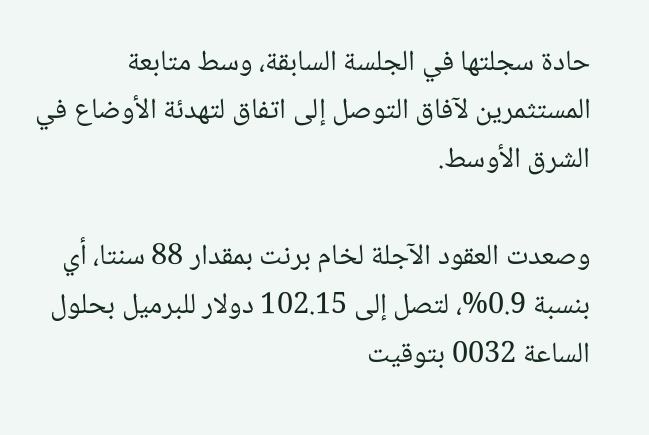حادة سجلتها في الجلسة السابقة، وسط متابعة المستثمرين لآفاق التوصل إلى اتفاق لتهدئة الأوضاع في الشرق الأوسط.

وصعدت العقود الآجلة لخام برنت بمقدار 88 سنتا، أي بنسبة 0.9%، لتصل إلى 102.15 دولار للبرميل بحلول الساعة 0032 بتوقيت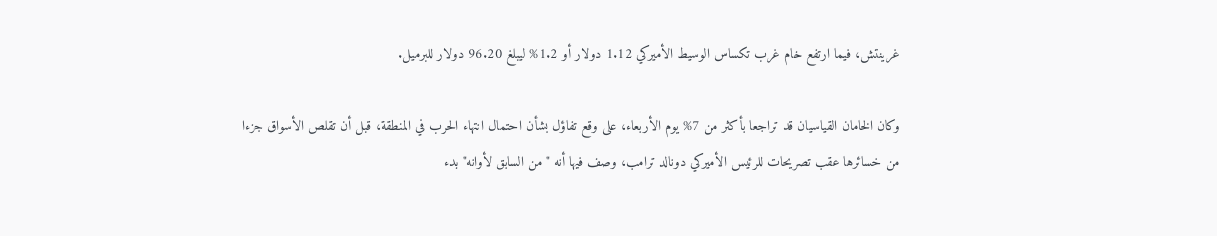غرينتش، فيما ارتفع خام غرب تكساس الوسيط الأميركي 1.12 دولار أو 1.2% ليبلغ 96.20 دولار للبرميل.

وكان الخامان القياسيان قد تراجعا بأكثر من 7% يوم الأربعاء، على وقع تفاؤل بشأن احتمال انتهاء الحرب في المنطقة، قبل أن تقلص الأسواق جزءا من خسائرها عقب تصريحات للرئيس الأميركي دونالد ترامب، وصف فيها أنه "من السابق لأوانه" بدء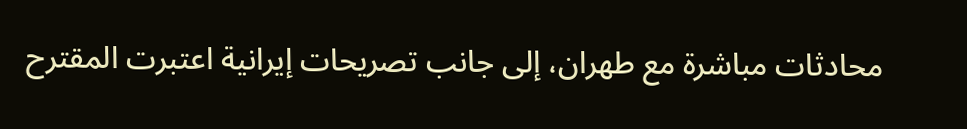محادثات مباشرة مع طهران، إلى جانب تصريحات إيرانية اعتبرت المقترح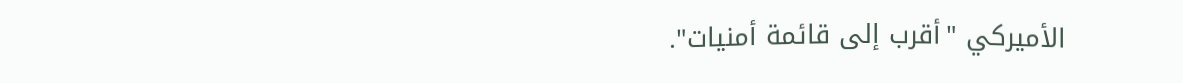الأميركي "أقرب إلى قائمة أمنيات".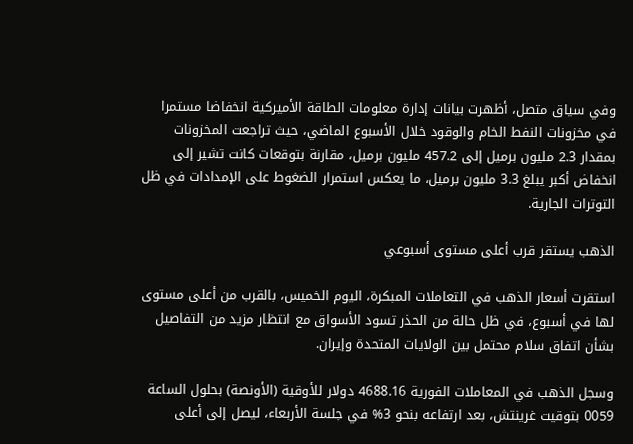وفي سياق متصل، أظهرت بيانات إدارة معلومات الطاقة الأميركية انخفاضا مستمرا في مخزونات النفط الخام والوقود خلال الأسبوع الماضي، حيث تراجعت المخزونات بمقدار 2.3 مليون برميل إلى 457.2 مليون برميل، مقارنة بتوقعات كانت تشير إلى انخفاض أكبر يبلغ 3.3 مليون برميل، ما يعكس استمرار الضغوط على الإمدادات في ظل التوترات الجارية.

الذهب يستقر قرب أعلى مستوى أسبوعي

استقرت أسعار الذهب في التعاملات المبكرة، اليوم الخميس، بالقرب من أعلى مستوى لها في أسبوع، في ظل حالة من الحذر تسود الأسواق مع انتظار مزيد من التفاصيل بشأن اتفاق سلام محتمل بين الولايات المتحدة وإيران.

وسجل الذهب في المعاملات الفورية 4688.16 دولار للأوقية (الأونصة) بحلول الساعة 0059 بتوقيت غرينتش، بعد ارتفاعه بنحو 3% في جلسة الأربعاء، ليصل إلى أعلى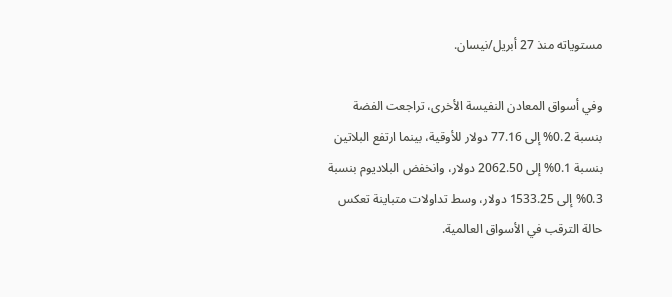مستوياته منذ 27 أبريل/نيسان.

وفي أسواق المعادن النفيسة الأخرى، تراجعت الفضة بنسبة 0.2% إلى 77.16 دولار للأوقية، بينما ارتفع البلاتين بنسبة 0.1% إلى 2062.50 دولار، وانخفض البلاديوم بنسبة 0.3% إلى 1533.25 دولار، وسط تداولات متباينة تعكس حالة الترقب في الأسواق العالمية.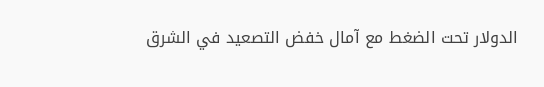الدولار تحت الضغط مع آمال خفض التصعيد في الشرق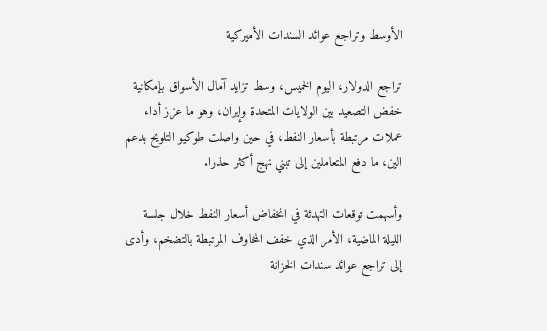الأوسط وتراجع عوائد السندات الأميركية

تراجع الدولار، اليوم الخميس، وسط تزايد آمال الأسواق بإمكانية خفض التصعيد بين الولايات المتحدة وإيران، وهو ما عزز أداء عملات مرتبطة بأسعار النفط، في حين واصلت طوكيو التلويح بدعم الين، ما دفع المتعاملين إلى تبني نهج أكثر حذرا.

وأسهمت توقعات التهدئة في انخفاض أسعار النفط خلال جلسة الليلة الماضية، الأمر الذي خفف المخاوف المرتبطة بالتضخم، وأدى إلى تراجع عوائد سندات الخزانة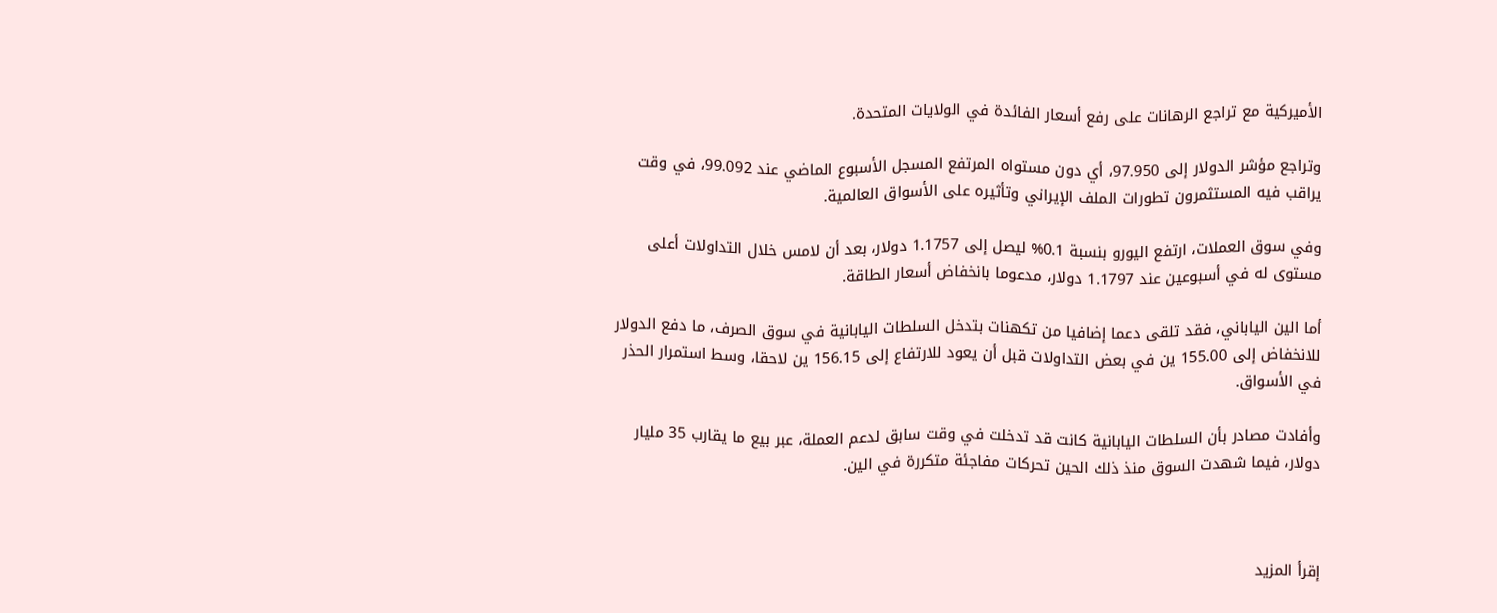الأميركية مع تراجع الرهانات على رفع أسعار الفائدة في الولايات المتحدة.

وتراجع مؤشر الدولار إلى 97.950، أي دون مستواه المرتفع المسجل الأسبوع الماضي عند 99.092، في وقت يراقب فيه المستثمرون تطورات الملف الإيراني وتأثيره على الأسواق العالمية.

وفي سوق العملات، ارتفع اليورو بنسبة 0.1% ليصل إلى 1.1757 دولار، بعد أن لامس خلال التداولات أعلى مستوى له في أسبوعين عند 1.1797 دولار، مدعوما بانخفاض أسعار الطاقة.

أما الين الياباني، فقد تلقى دعما إضافيا من تكهنات بتدخل السلطات اليابانية في سوق الصرف، ما دفع الدولار للانخفاض إلى 155.00 ين في بعض التداولات قبل أن يعود للارتفاع إلى 156.15 ين لاحقا، وسط استمرار الحذر في الأسواق.

وأفادت مصادر بأن السلطات اليابانية كانت قد تدخلت في وقت سابق لدعم العملة، عبر بيع ما يقارب 35 مليار دولار، فيما شهدت السوق منذ ذلك الحين تحركات مفاجئة متكررة في الين.



إقرأ المزيد